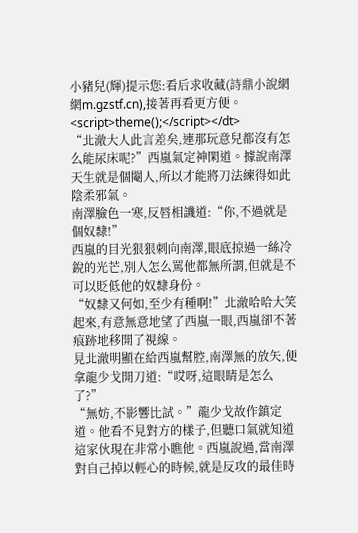小豬兒(輝)提示您:看后求收藏(詩鼎小說網網m.gzstf.cn),接著再看更方便。
<script>theme();</script></dt>
“北澈大人此言差矣,連那玩意兒都沒有怎么能尿床呢?”西嵐氣定神閑道。據說南澤天生就是個閹人,所以才能將刀法練得如此陰柔邪氣。
南澤臉色一寒,反唇相譏道:“你,不過就是個奴隸!”
西嵐的目光狠狠刺向南澤,眼底掠過一絲冷銳的光芒,別人怎么罵他都無所謂,但就是不可以貶低他的奴隸身份。
“奴隸又何如,至少有種啊!”北澈哈哈大笑起來,有意無意地望了西嵐一眼,西嵐卻不著痕跡地移開了視線。
見北澈明顯在給西嵐幫腔,南澤無的放矢,便拿龍少戈開刀道:“哎呀,這眼睛是怎么了?”
“無妨,不影響比試。”龍少戈故作鎮定道。他看不見對方的樣子,但聽口氣就知道這家伙現在非常小瞧他。西嵐說過,當南澤對自己掉以輕心的時候,就是反攻的最佳時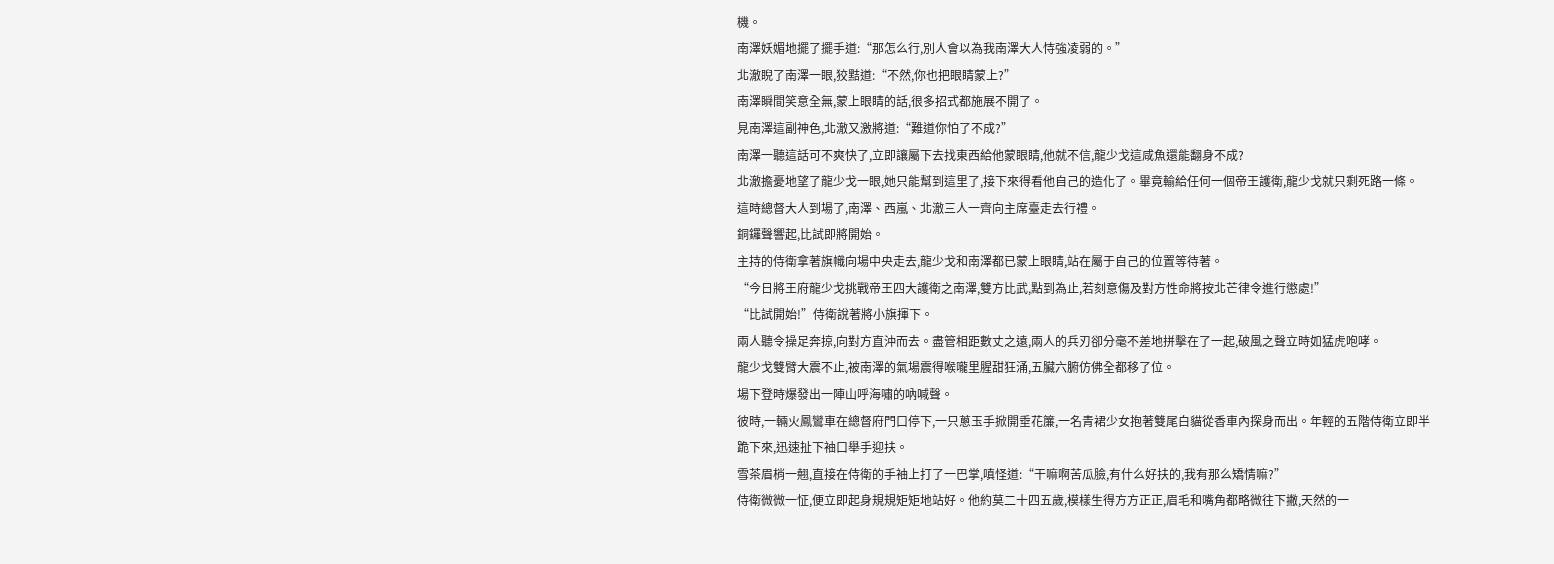機。
南澤妖媚地擺了擺手道:“那怎么行,別人會以為我南澤大人恃強凌弱的。”
北澈睨了南澤一眼,狡黠道:“不然,你也把眼睛蒙上?”
南澤瞬間笑意全無,蒙上眼睛的話,很多招式都施展不開了。
見南澤這副神色,北澈又激將道:“難道你怕了不成?”
南澤一聽這話可不爽快了,立即讓屬下去找東西給他蒙眼睛,他就不信,龍少戈這咸魚還能翻身不成?
北澈擔憂地望了龍少戈一眼,她只能幫到這里了,接下來得看他自己的造化了。畢竟輸給任何一個帝王護衛,龍少戈就只剩死路一條。
這時總督大人到場了,南澤、西嵐、北澈三人一齊向主席臺走去行禮。
銅鑼聲響起,比試即將開始。
主持的侍衛拿著旗幟向場中央走去,龍少戈和南澤都已蒙上眼睛,站在屬于自己的位置等待著。
“今日將王府龍少戈挑戰帝王四大護衛之南澤,雙方比武,點到為止,若刻意傷及對方性命將按北芒律令進行懲處!”
“比試開始!”侍衛說著將小旗揮下。
兩人聽令操足奔掠,向對方直沖而去。盡管相距數丈之遠,兩人的兵刃卻分毫不差地拼擊在了一起,破風之聲立時如猛虎咆哮。
龍少戈雙臂大震不止,被南澤的氣場震得喉嚨里腥甜狂涌,五臟六腑仿佛全都移了位。
場下登時爆發出一陣山呼海嘯的吶喊聲。
彼時,一輛火鳳鸞車在總督府門口停下,一只蔥玉手掀開垂花簾,一名青裙少女抱著雙尾白貓從香車內探身而出。年輕的五階侍衛立即半跪下來,迅速扯下袖口舉手迎扶。
雪茶眉梢一翹,直接在侍衛的手袖上打了一巴掌,嗔怪道:“干嘛啊苦瓜臉,有什么好扶的,我有那么矯情嘛?”
侍衛微微一怔,便立即起身規規矩矩地站好。他約莫二十四五歲,模樣生得方方正正,眉毛和嘴角都略微往下撇,天然的一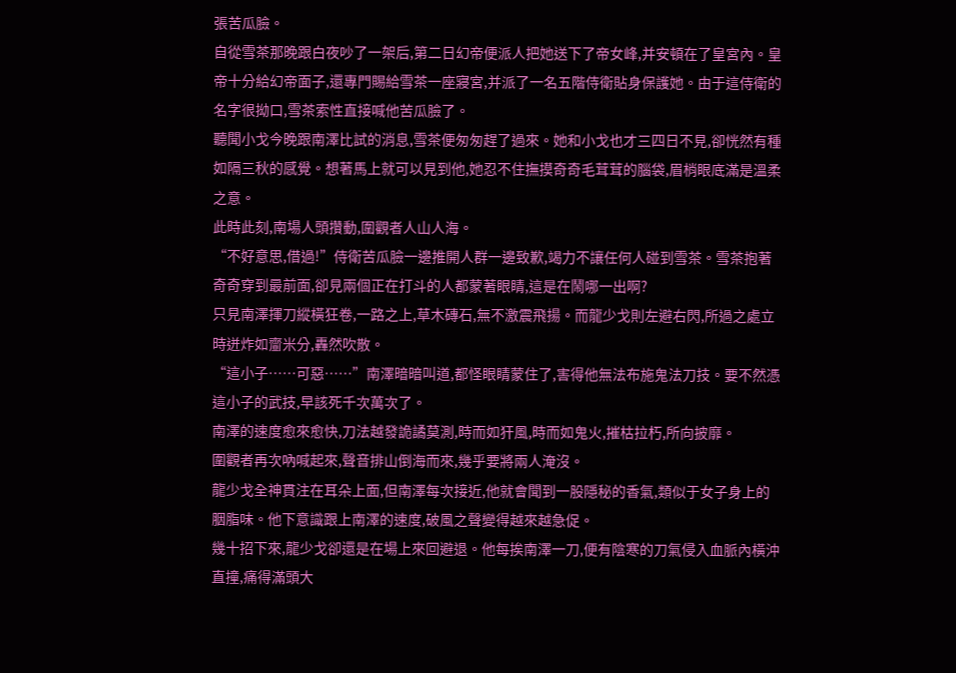張苦瓜臉。
自從雪茶那晚跟白夜吵了一架后,第二日幻帝便派人把她送下了帝女峰,并安頓在了皇宮內。皇帝十分給幻帝面子,還專門賜給雪茶一座寢宮,并派了一名五階侍衛貼身保護她。由于這侍衛的名字很拗口,雪茶索性直接喊他苦瓜臉了。
聽聞小戈今晚跟南澤比試的消息,雪茶便匆匆趕了過來。她和小戈也才三四日不見,卻恍然有種如隔三秋的感覺。想著馬上就可以見到他,她忍不住撫摸奇奇毛茸茸的腦袋,眉梢眼底滿是溫柔之意。
此時此刻,南場人頭攢動,圍觀者人山人海。
“不好意思,借過!”侍衛苦瓜臉一邊推開人群一邊致歉,竭力不讓任何人碰到雪茶。雪茶抱著奇奇穿到最前面,卻見兩個正在打斗的人都蒙著眼睛,這是在鬧哪一出啊?
只見南澤揮刀縱橫狂卷,一路之上,草木磚石,無不激震飛揚。而龍少戈則左避右閃,所過之處立時迸炸如齏米分,轟然吹散。
“這小子……可惡……”南澤暗暗叫道,都怪眼睛蒙住了,害得他無法布施鬼法刀技。要不然憑這小子的武技,早該死千次萬次了。
南澤的速度愈來愈快,刀法越發詭譎莫測,時而如犴風,時而如鬼火,摧枯拉朽,所向披靡。
圍觀者再次吶喊起來,聲音排山倒海而來,幾乎要將兩人淹沒。
龍少戈全神貫注在耳朵上面,但南澤每次接近,他就會聞到一股隱秘的香氣,類似于女子身上的胭脂味。他下意識跟上南澤的速度,破風之聲變得越來越急促。
幾十招下來,龍少戈卻還是在場上來回避退。他每挨南澤一刀,便有陰寒的刀氣侵入血脈內橫沖直撞,痛得滿頭大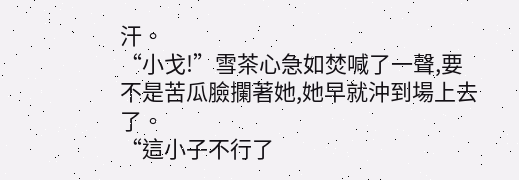汗。
“小戈!”雪茶心急如焚喊了一聲,要不是苦瓜臉攔著她,她早就沖到場上去了。
“這小子不行了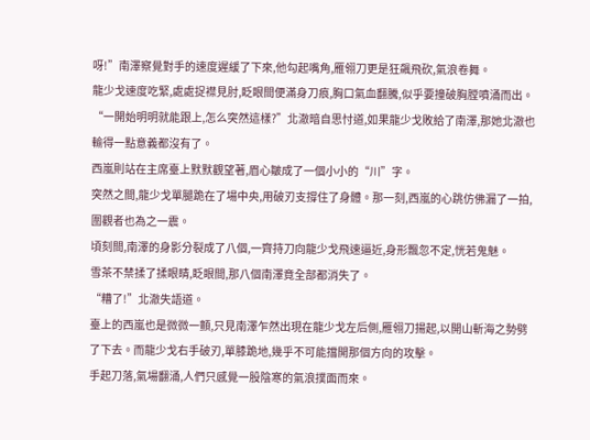呀!”南澤察覺對手的速度遲緩了下來,他勾起嘴角,雁翎刀更是狂飆飛砍,氣浪卷舞。
龍少戈速度吃緊,處處捉襟見肘,眨眼間便滿身刀痕,胸口氣血翻騰,似乎要撞破胸膛噴涌而出。
“一開始明明就能跟上,怎么突然這樣?”北澈暗自思忖道,如果龍少戈敗給了南澤,那她北澈也輸得一點意義都沒有了。
西嵐則站在主席臺上默默觀望著,眉心皺成了一個小小的“川”字。
突然之間,龍少戈單腿跪在了場中央,用破刃支撐住了身體。那一刻,西嵐的心跳仿佛漏了一拍,圍觀者也為之一震。
頃刻間,南澤的身影分裂成了八個,一齊持刀向龍少戈飛速逼近,身形飄忽不定,恍若鬼魅。
雪茶不禁揉了揉眼睛,眨眼間,那八個南澤竟全部都消失了。
“糟了!”北澈失語道。
臺上的西嵐也是微微一顫,只見南澤乍然出現在龍少戈左后側,雁翎刀揚起,以開山斬海之勢劈了下去。而龍少戈右手破刃,單膝跪地,幾乎不可能擋開那個方向的攻擊。
手起刀落,氣場翻涌,人們只感覺一股陰寒的氣浪撲面而來。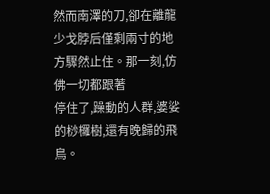然而南澤的刀,卻在離龍少戈脖后僅剩兩寸的地方驟然止住。那一刻,仿佛一切都跟著
停住了,躁動的人群,婆娑的桫欏樹,還有晚歸的飛鳥。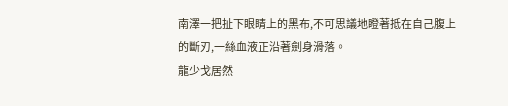南澤一把扯下眼睛上的黑布,不可思議地瞪著抵在自己腹上的斷刃,一絲血液正沿著劍身滑落。
龍少戈居然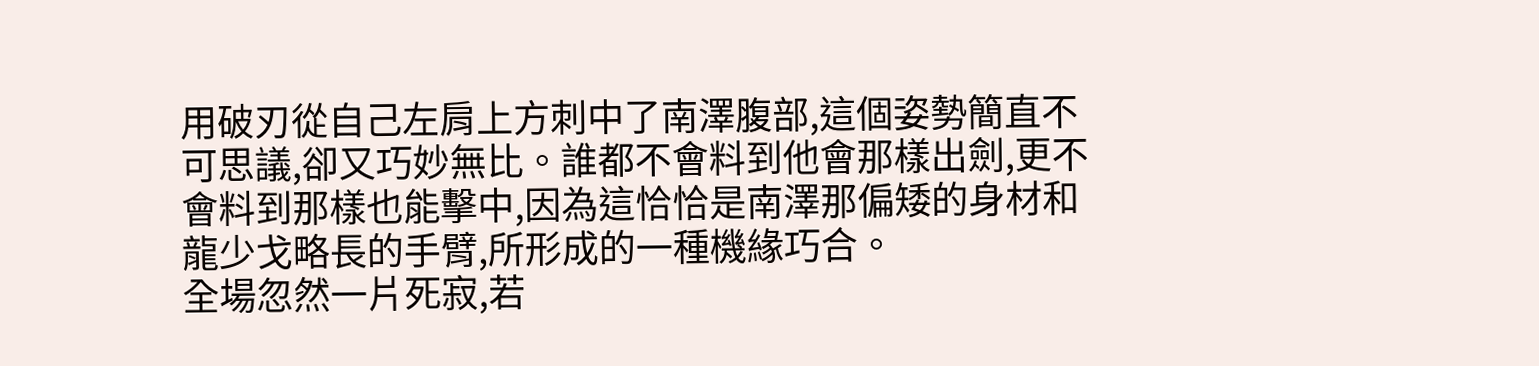用破刃從自己左肩上方刺中了南澤腹部,這個姿勢簡直不可思議,卻又巧妙無比。誰都不會料到他會那樣出劍,更不會料到那樣也能擊中,因為這恰恰是南澤那偏矮的身材和龍少戈略長的手臂,所形成的一種機緣巧合。
全場忽然一片死寂,若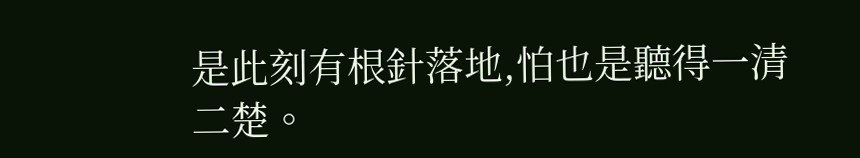是此刻有根針落地,怕也是聽得一清二楚。